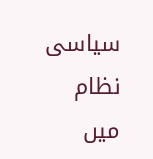سیاسی نظام میں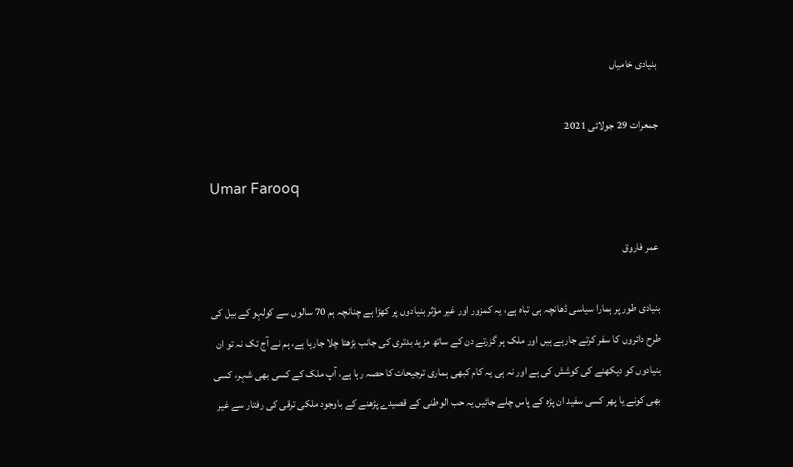بنیادی خامیاں

جمعرات 29 جولائی 2021

Umar Farooq

عمر فاروق

بنیادی طور پر ہمارا سیاسی ڈھانچہ ہی تباہ ہے، یہ کمزور اور غیر مؤثر بنیادوں پر کھڑا ہے چنانچہ ہم 70 سالوں سے کولہو کے بیل کی طرح دائروں کا سفر کرتے جارہے ہیں اور ملک ہر گزرتے دن کے ساتھ مزید بدتری کی جانب بڑھتا چلا جارہا ہے، ہم نے آج تک نہ تو ان بنیادوں کو دیکھنے کی کوشش کی ہے اور نہ ہی یہ کام کبھی ہماری ترجیحات کا حصہ رہا ہے، آپ ملک کے کسی بھی شہر، کسی بھی کونے یا پھر کسی سفید ان پڑہ کے پاس چلے جائیں یہ حب الوطنی کے قصیدے پڑھنے کے باوجود ملکی ترقی کی رفتار سے غیر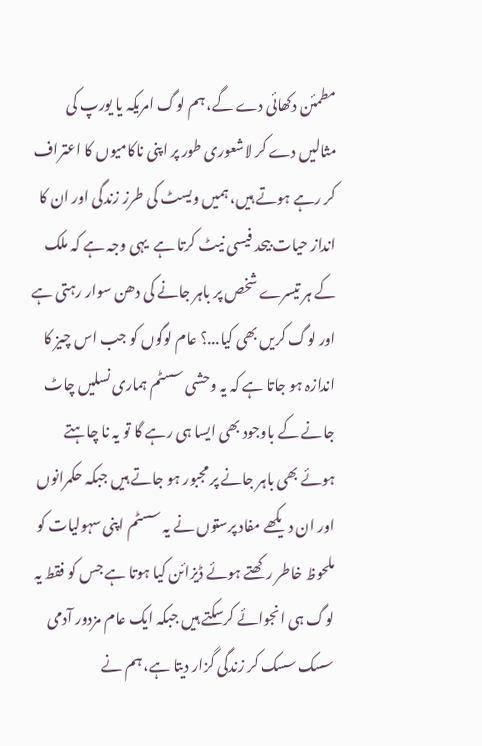مطمئن دکھائی دے گے، ہم لوگ امریکہ یا یورپ کی مثالیں دے کر لاشعوری طور پر اپنی ناکامیوں کا اعتراف کر رہے ہوتے ہیں، ہمیں ویسٹ کی طرز زندگی اور ان کا انداز حیات بیحد فیسی نیٹ کرتا ہے  یہی وجہ ہے کہ ملک کے ہر تیسرے شخص پر باہر جانے کی دھن سوار رہتی ہے اور لوگ کریں بھی کیا...؟ عام لوگوں کو جب اس چیز کا اندازہ ہو جاتا ہے کہ یہ وحشی سسٹم ہماری نسلیں چاٹ جانے کے باوجود بھی ایسا ہی رہے گا تو یہ نا چاہتے ہوئے بھی باہر جانے پر مجبور ہو جاتے ہیں جبکہ حکمرانوں اور ان دیکھے مفاد پرستوں نے یہ سسٹم اپنی سہولیات کو ملحوظ خاطر رکھتے ہوئے ڈیزائن کیا ہوتا ہے جس کو فقط یہ لوگ ہی انجوائے کرسکتے ہیں جبکہ ایک عام مزدور آدمی سسک سسک کر زندگی گزار دیتا ہے، ہم نے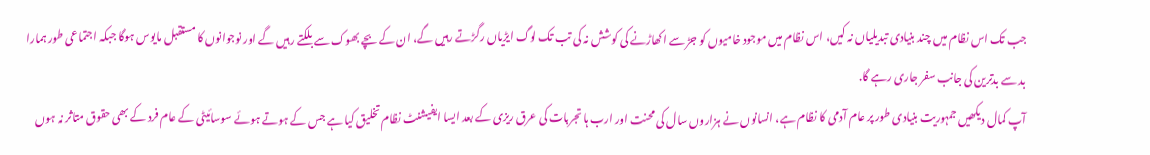جب تک اس نظام میں چند بنیادی تبدیلیاں نہ کیں، اس نظام میں موجود خامیوں کو جڑ سے اکھاڑنے کی کوشش نہ کی تب تک لوگ ایڑیاں رگڑتے رہیں گے، ان کے بچے بھوک سے بلکتے رہیں گے اور نوجوانوں کا مستقبل مایوس ہوگا جبکہ اجتماعی طور ہمارا بد سے بدترین کی جانب سفر جاری رہے گا.
آپ کمال دیکھیں جمہوریت بنیادی طور پر عام آدمی کا نظام ہے، انسانوں نے ہزاروں سال کی محنت اور ارب ہا تجربات کی عرق ریزی کے بعد ایسا ایفیشنٹ نظام تخلیق کیا ہے جس کے ہوتے ہوئے سوسائیٹی کے عام فرد کے بھی حقوق متاثر نہ ہوں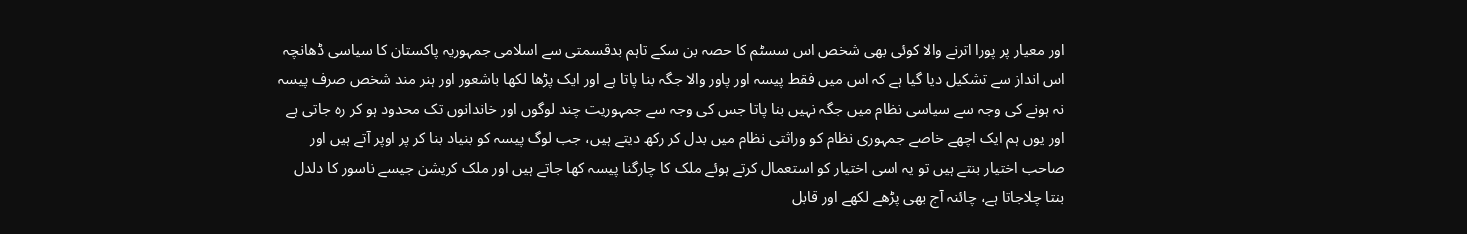اور معیار پر پورا اترنے والا کوئی بھی شخص اس سسٹم کا حصہ بن سکے تاہم بدقسمتی سے اسلامی جمہوریہ پاکستان کا سیاسی ڈھانچہ اس انداز سے تشکیل دیا گیا ہے کہ اس میں فقط پیسہ اور پاور والا جگہ بنا پاتا ہے اور ایک پڑھا لکھا باشعور اور ہنر مند شخص صرف پیسہ نہ ہونے کی وجہ سے سیاسی نظام میں جگہ نہیں بنا پاتا جس کی وجہ سے جمہوریت چند لوگوں اور خاندانوں تک محدود ہو کر رہ جاتی ہے اور یوں ہم ایک اچھے خاصے جمہوری نظام کو وراثتی نظام میں بدل کر رکھ دیتے ہیں، جب لوگ پیسہ کو بنیاد بنا کر پر اوپر آتے ہیں اور صاحب اختیار بنتے ہیں تو یہ اسی اختیار کو استعمال کرتے ہوئے ملک کا چارگنا پیسہ کھا جاتے ہیں اور ملک کریشن جیسے ناسور کا دلدل بنتا چلاجاتا ہے، چائنہ آج بھی پڑھے لکھے اور قابل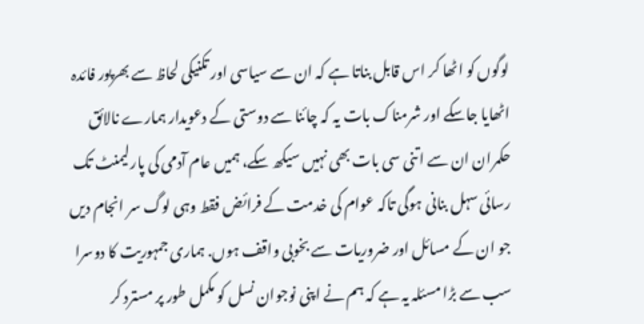لوگوں کو اٹھا کر اس قابل بناتا ہے کہ ان سے سیاسی اور تکنیکی لحاظ سے بھرپور فائدہ اٹھایا جاسکے اور شرمناک بات یہ کہ چائنا سے دوستی کے دعویدار ہمارے نالائق حکمران ان سے اتنی سی بات بھی نہیں سیکھ سکے، ہمیں عام آدمی کی پارلیمنٹ تک رسائی سہل بنانی ہوگی تاکہ عوام کی خدمت کے فرائض فقط وہی لوگ سر انجام دیں جو ان کے مسائل اور ضروریات سے بخوبی واقف ہوں. ہماری جمہوریت کا دوسرا سب سے بڑا مسئلہ یہ ہے کہ ہم نے اپنی نوجوان نسل کو مکمل طور پر مسترد کر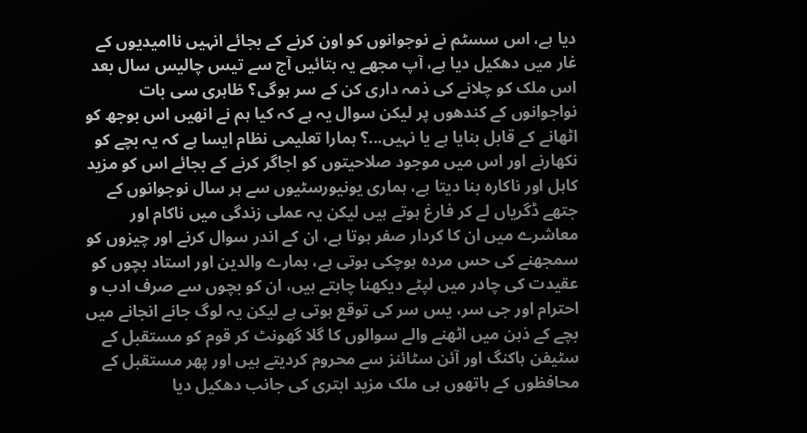دیا ہے، اس سسٹم نے نوجوانوں کو اون کرنے کے بجائے انہیں ناامیدیوں کے غار میں دھکیل دیا ہے، آپ مجھے یہ بتائیں آج سے تیس چالیس سال بعد اس ملک کو چلانے کی ذمہ داری کن کے سر ہوگی؟ ظاہری سی بات نواجوانوں کے کندھوں پر لیکن سوال یہ ہے کہ کیا ہم نے انھیں اس بوجھ کو اٹھانے کے قابل بنایا ہے یا نہیں...؟ ہمارا تعلیمی نظام ایسا ہے کہ یہ بچے کو نکھارنے اور اس میں موجود صلاحیتوں کو اجاگر کرنے کے بجائے اس کو مزید کاہل اور ناکارہ بنا دیتا ہے، ہماری یونیورسٹیوں سے ہر سال نوجوانوں کے جتھے ڈگریاں لے کر فارغ ہوتے ہیں لیکن یہ عملی زندگی میں ناکام اور معاشرے میں ان کا کردار صفر ہوتا ہے، ان کے اندر سوال کرنے اور چیزوں کو سمجھنے کی حس مردہ ہوچکی ہوتی ہے، ہمارے والدین اور استاد بچوں کو عقیدت کی چادر میں لپٹے دیکھنا چاہتے ہیں، ان کو بچوں سے صرف ادب و احترام اور جی سر، یس سر کی توقع ہوتی ہے لیکن یہ لوگ جانے انجانے میں بچے کے ذہن میں اٹھنے والے سوالوں کا گلا گھونٹ کر قوم کو مستقبل کے سٹیفن ہاکنگ اور آئن سٹائنز سے محروم کردیتے ہیں اور پھر مستقبل کے محافظوں کے ہاتھوں ہی ملک مزید ابتری کی جانب دھکیل دیا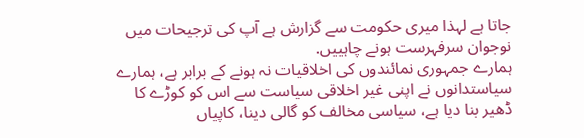جاتا ہے لہذا میری حکومت سے گزارش ہے آپ کی ترجیحات میں نوجوان سرفہرست ہونے چاہییں.
ہمارے جمہوری نمائندوں کی اخلاقیات نہ ہونے کے برابر ہے، ہمارے سیاستدانوں نے اپنی غیر اخلاقی سیاست سے اس کو کوڑے کا ڈھیر بنا دیا ہے، سیاسی مخالف کو گالی دینا، کاپیاں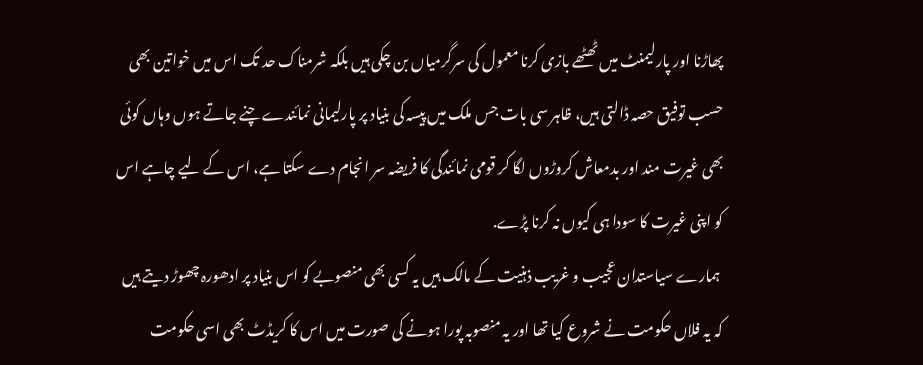پھاڑنا اور پارلیمنٹ میں ٹھٹھے بازی کرنا معمول کی سرگرمیاں بن چکی ہیں بلکہ شرمناک حد تک اس میں خواتین بھی حسب توفیق حصہ ڈالتی ہیں، ظاہر سی بات جس ملک میں پیسہ کی بنیاد پر پارلیمانی نمائندے چنے جاتے ہوں وہاں کوئی بھی غیرت مند اور بدمعاش کروڑوں لگا کر قومی نمائندگی کا فریضہ سر انجام دے سکتا ہے، اس کے لیے چاہے اس کو اپنی غیرت کا سودا ہی کیوں نہ کرنا پڑے.
 ہمارے سیاستدان عجیب و غریب ذہنیت کے مالک ہیں یہ کسی بھی منصوبے کو اس بنیاد پر ادھورہ چھوڑ دیتے ہیں کہ یہ فلاں حکومت نے شروع کیا تھا اور یہ منصوبہ پورا ہونے کی صورت میں اس کا کریڈٹ بھی اسی حکومت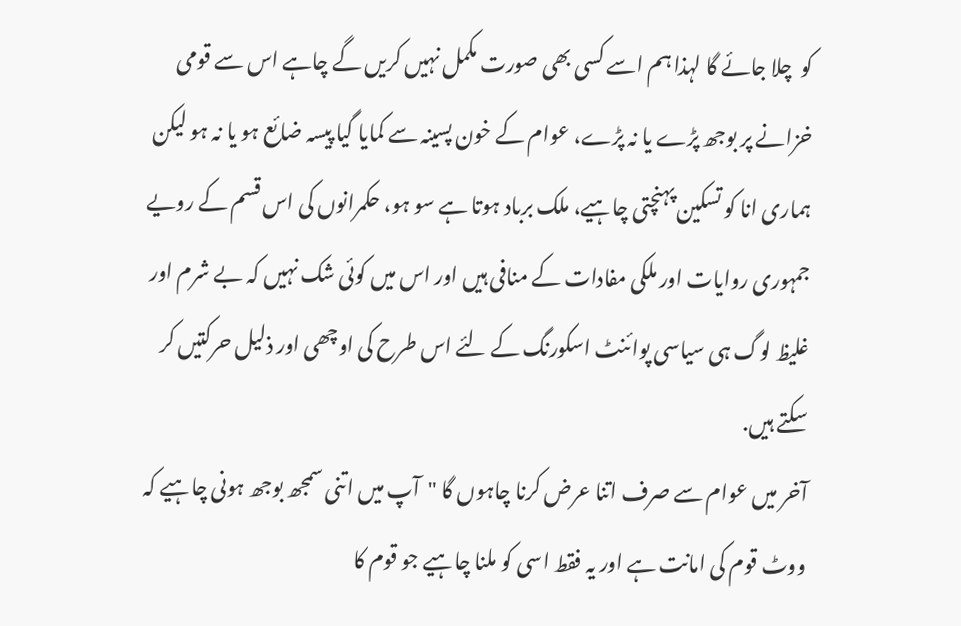کو  چلا جائے گا لہذا ہم اسے کسی بھی صورت مکمل نہیں کریں گے چاہے اس سے قومی خزانے پر بوجھ پڑے یا نہ پڑے، عوام کے خون پسینہ سے کمایا گیا پیسہ ضائع ہو یا نہ ہو لیکن ہماری انا کو تسکین پہنچتی چاہیے، ملک برباد ہوتا ہے سو ہو، حکمرانوں کی اس قسم کے رویے جمہوری روایات اور ملکی مفادات کے منافی ہیں اور اس میں کوئی شک نہیں کہ بے شرم اور غلیظ لوگ ہی سیاسی پوائنٹ اسکورنگ کے لئے اس طرح کی اوچھی اور ذلیل حرکتیں کر سکتے ہیں.
آخر میں عوام سے صرف اتنا عرض کرنا چاہوں گا "آپ میں اتنی سمجھ بوجھ ہونی چاہیے کہ ووٹ قوم کی امانت ہے اور یہ فقط اسی کو ملنا چاہیے جو قوم کا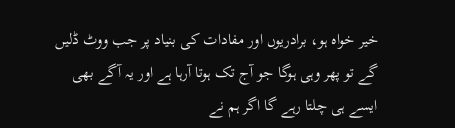خیر خواہ ہو، برادریوں اور مفادات کی بنیاد پر جب ووٹ ڈلیں گے تو پھر وہی ہوگا جو آج تک ہوتا آرہا ہے اور یہ آگے بھی ایسے ہی چلتا رہے گا اگر ہم نے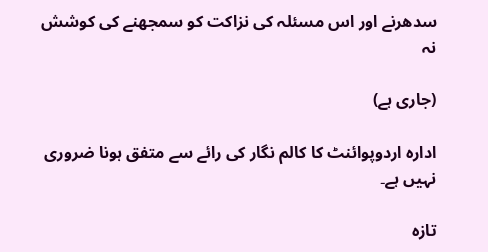سدھرنے اور اس مسئلہ کی نزاکت کو سمجھنے کی کوشش نہ

(جاری ہے)

ادارہ اردوپوائنٹ کا کالم نگار کی رائے سے متفق ہونا ضروری نہیں ہے۔

تازہ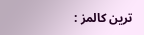ترین کالمز :